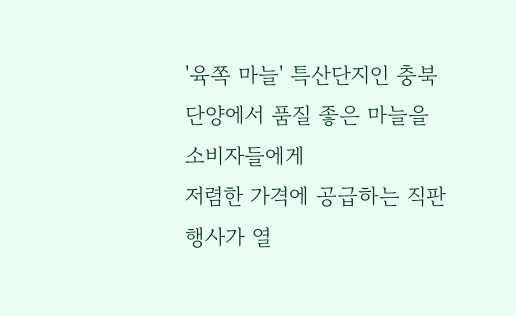'육쪽 마늘' 특산단지인 충북 단양에서 품질 좋은 마늘을 소비자들에게
저렴한 가격에 공급하는 직판행사가 열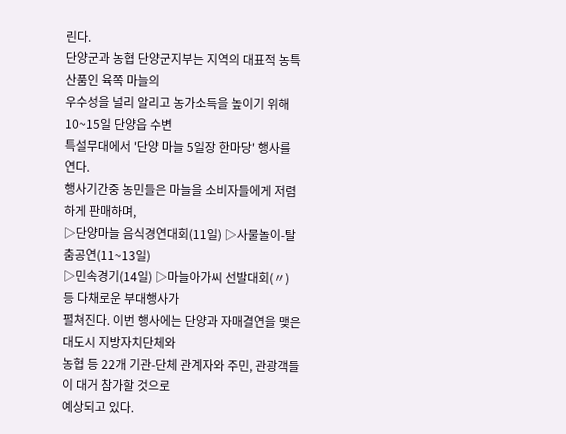린다.
단양군과 농협 단양군지부는 지역의 대표적 농특산품인 육쪽 마늘의
우수성을 널리 알리고 농가소득을 높이기 위해 10~15일 단양읍 수변
특설무대에서 '단양 마늘 5일장 한마당' 행사를 연다.
행사기간중 농민들은 마늘을 소비자들에게 저렴하게 판매하며,
▷단양마늘 음식경연대회(11일) ▷사물놀이-탈춤공연(11~13일)
▷민속경기(14일) ▷마늘아가씨 선발대회(〃) 등 다채로운 부대행사가
펼쳐진다. 이번 행사에는 단양과 자매결연을 맺은 대도시 지방자치단체와
농협 등 22개 기관-단체 관계자와 주민, 관광객들이 대거 참가할 것으로
예상되고 있다.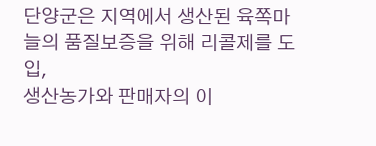단양군은 지역에서 생산된 육쪽마늘의 품질보증을 위해 리콜제를 도입,
생산농가와 판매자의 이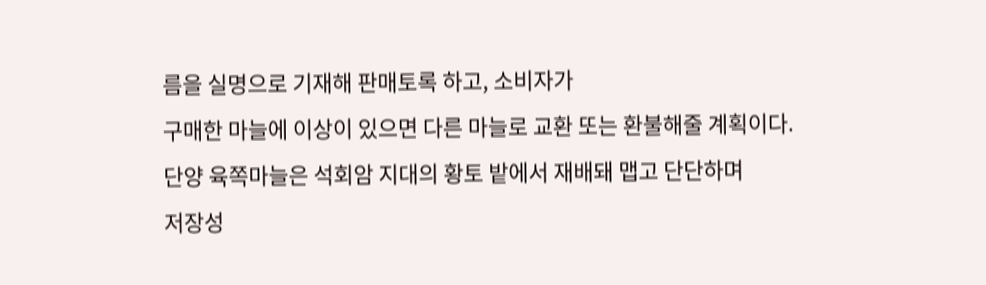름을 실명으로 기재해 판매토록 하고, 소비자가
구매한 마늘에 이상이 있으면 다른 마늘로 교환 또는 환불해줄 계획이다.
단양 육쪽마늘은 석회암 지대의 황토 밭에서 재배돼 맵고 단단하며
저장성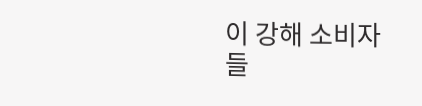이 강해 소비자들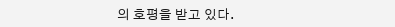의 호평을 받고 있다.